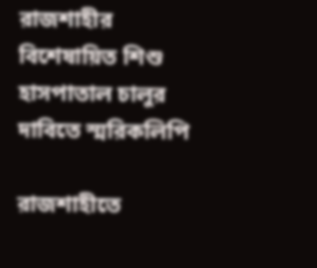রাজশাহীর বিশেষায়িত শিশু হাসপাতাল চালুর দাবিতে স্মরিকলিপি

রাজশাহীতে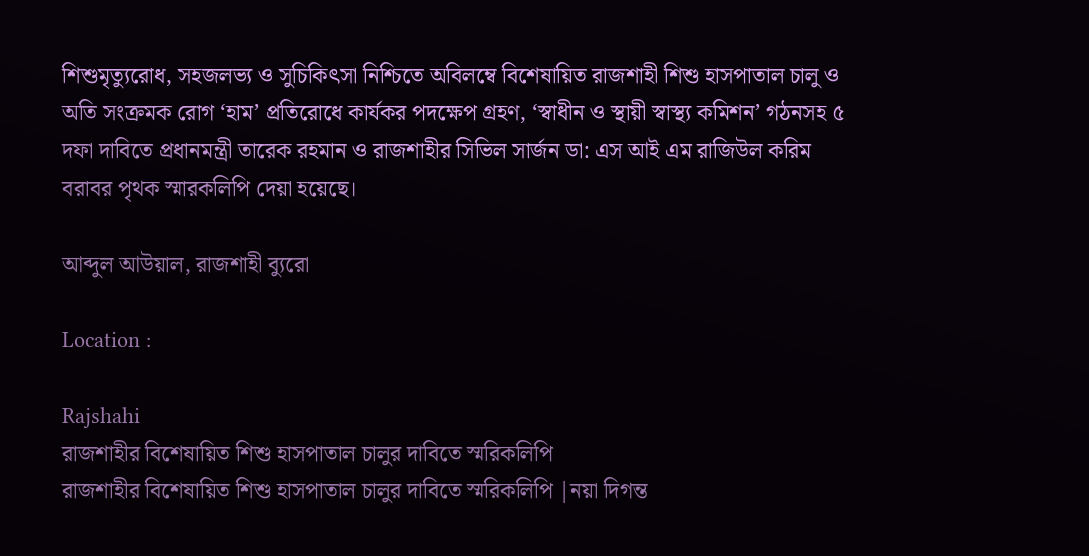শিশুমৃত্যুরোধ, সহজলভ্য ও সুচিকিৎসা নিশ্চিতে অবিলম্বে বিশেষায়িত রাজশাহী শিশু হাসপাতাল চালু ও অতি সংক্রমক রোগ ‘হাম’ প্রতিরোধে কার্যকর পদক্ষেপ গ্রহণ, ‘স্বাধীন ও স্থায়ী স্বাস্থ্য কমিশন’ গঠনসহ ৫ দফা দাবিতে প্রধানমন্ত্রী তারেক রহমান ও রাজশাহীর সিভিল সার্জন ডা: এস আই এম রাজিউল করিম বরাবর পৃথক স্মারকলিপি দেয়া হয়েছে।

আব্দুল আউয়াল, রাজশাহী ব্যুরো

Location :

Rajshahi
রাজশাহীর বিশেষায়িত শিশু হাসপাতাল চালুর দাবিতে স্মরিকলিপি
রাজশাহীর বিশেষায়িত শিশু হাসপাতাল চালুর দাবিতে স্মরিকলিপি |নয়া দিগন্ত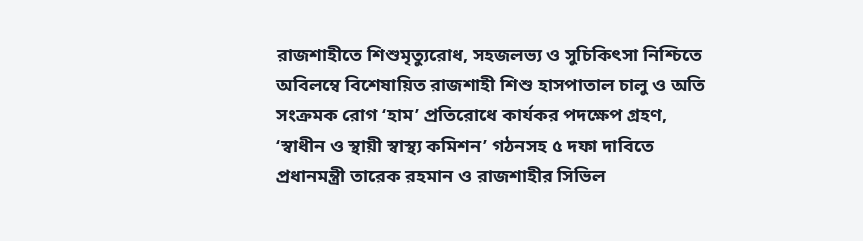রাজশাহীতে শিশুমৃত্যুরোধ, সহজলভ্য ও সুচিকিৎসা নিশ্চিতে অবিলম্বে বিশেষায়িত রাজশাহী শিশু হাসপাতাল চালু ও অতি সংক্রমক রোগ ‘হাম’ প্রতিরোধে কার্যকর পদক্ষেপ গ্রহণ, ‘স্বাধীন ও স্থায়ী স্বাস্থ্য কমিশন’ গঠনসহ ৫ দফা দাবিতে প্রধানমন্ত্রী তারেক রহমান ও রাজশাহীর সিভিল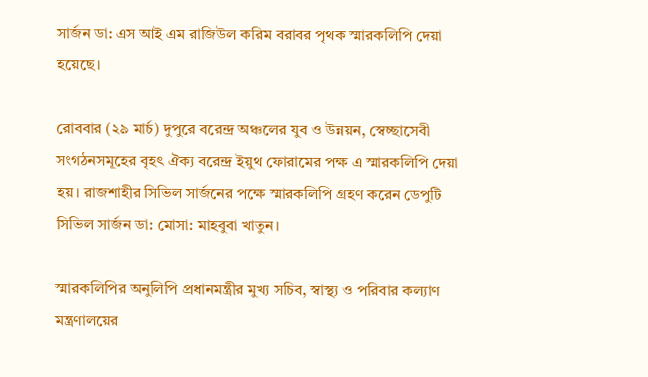সার্জন ডা: এস আই এম রাজিউল করিম বরাবর পৃথক স্মারকলিপি দেয়া হয়েছে।

রোববার (২৯ মার্চ) দুপুরে বরেন্দ্র অঞ্চলের যুব ও উন্নয়ন, স্বেচ্ছাসেবী সংগঠনসমূহের বৃহৎ ঐক্য বরেন্দ্র ইয়ুথ ফোরামের পক্ষ এ স্মারকলিপি দেয়া হয়। রাজশাহীর সিভিল সার্জনের পক্ষে স্মারকলিপি গ্রহণ করেন ডেপুটি সিভিল সার্জন ডা: মোসা: মাহবুবা খাতুন।

স্মারকলিপির অনুলিপি প্রধানমন্ত্রীর মুখ্য সচিব, স্বাস্থ্য ও পরিবার কল্যাণ মন্ত্রণালয়ের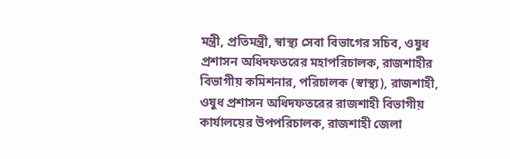মন্ত্রী, প্রতিমন্ত্রী, স্বাস্থ্য সেবা বিভাগের সচিব, ওষুধ প্রশাসন অধিদফতরের মহাপরিচালক, রাজশাহীর বিভাগীয় কমিশনার, পরিচালক (স্বাস্থ্য), রাজশাহী, ওষুধ প্রশাসন অধিদফতরের রাজশাহী বিভাগীয় কার্যালয়ের উপপরিচালক, রাজশাহী জেলা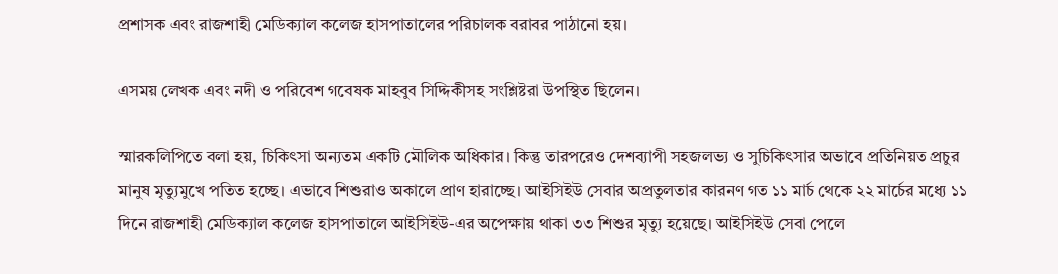প্রশাসক এবং রাজশাহী মেডিক্যাল কলেজ হাসপাতালের পরিচালক বরাবর পাঠানো হয়।

এসময় লেখক এবং নদী ও পরিবেশ গবেষক মাহবুব সিদ্দিকীসহ সংশ্লিষ্টরা উপস্থিত ছিলেন।

স্মারকলিপিতে বলা হয়, চিকিৎসা অন্যতম একটি মৌলিক অধিকার। কিন্তু তারপরেও দেশব্যাপী সহজলভ্য ও সুচিকিৎসার অভাবে প্রতিনিয়ত প্রচুর মানুষ মৃত্যুমুখে পতিত হচ্ছে। এভাবে শিশুরাও অকালে প্রাণ হারাচ্ছে। আইসিইউ সেবার অপ্রতুলতার কারনণ গত ১১ মার্চ থেকে ২২ মার্চের মধ্যে ১১ দিনে রাজশাহী মেডিক্যাল কলেজ হাসপাতালে আইসিইউ-এর অপেক্ষায় থাকা ৩৩ শিশুর মৃত্যু হয়েছে। আইসিইউ সেবা পেলে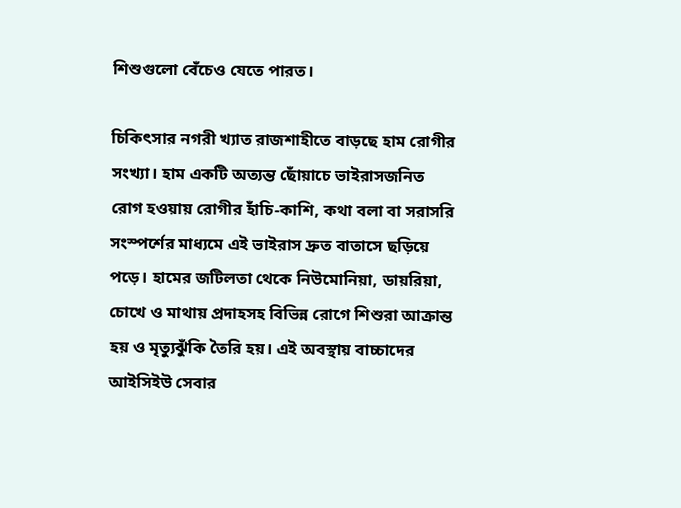শিশুগুলো বেঁচেও যেতে পারত।

চিকিৎসার নগরী খ্যাত রাজশাহীতে বাড়ছে হাম রোগীর সংখ্যা। হাম একটি অত্যন্ত ছোঁয়াচে ভাইরাসজনিত রোগ হওয়ায় রোগীর হাঁচি-কাশি, কথা বলা বা সরাসরি সংস্পর্শের মাধ্যমে এই ভাইরাস দ্রুত বাতাসে ছড়িয়ে পড়ে। হামের জটিলতা থেকে নিউমোনিয়া, ডায়রিয়া, চোখে ও মাথায় প্রদাহসহ বিভিন্ন রোগে শিশুরা আক্রান্ত হয় ও মৃত্যুঝুঁকি তৈরি হয়। এই অবস্থায় বাচ্চাদের আইসিইউ সেবার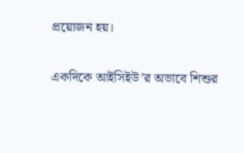প্রয়োজন হয়।

একদিকে আইসিইউ’র অভাবে শিশুর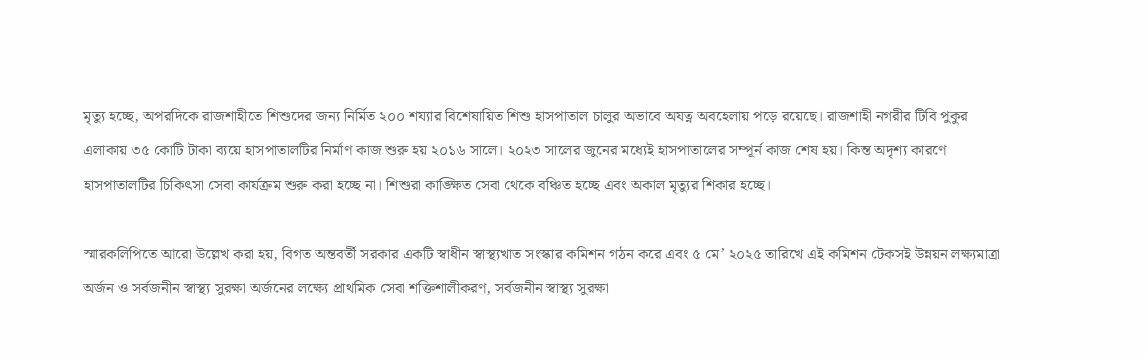মৃত্যু হচ্ছে, অপরদিকে রাজশাহীতে শিশুদের জন্য নির্মিত ২০০ শয্যার বিশেষায়িত শিশু হাসপাতাল চালুর অভাবে অযত্ন অবহেলায় পড়ে রয়েছে। রাজশাহী নগরীর টিবি পুকুর এলাকায় ৩৫ কোটি টাকা ব্যয়ে হাসপাতালটির নির্মাণ কাজ শুরু হয় ২০১৬ সালে। ২০২৩ সালের জুনের মধ্যেই হাসপাতালের সম্পূর্ন কাজ শেষ হয়। কিন্ত অদৃশ্য কারণে হাসপাতালটির চিকিৎসা সেবা কার্যক্রম শুরু করা হচ্ছে না। শিশুরা কাঙ্ক্ষিত সেবা থেকে বঞ্চিত হচ্ছে এবং অকাল মৃত্যুর শিকার হচ্ছে।

স্মারকলিপিতে আরো উল্লেখ করা হয়, বিগত অন্তবর্তী সরকার একটি স্বাধীন স্বাস্থ্যখাত সংস্কার কমিশন গঠন করে এবং ৫ মে’ ২০২৫ তারিখে এই কমিশন টেকসই উন্নয়ন লক্ষ্যমাত্রা অর্জন ও সর্বজনীন স্বাস্থ্য সুরক্ষা অর্জনের লক্ষ্যে প্রাথমিক সেবা শক্তিশালীকরণ, সর্বজনীন স্বাস্থ্য সুরক্ষা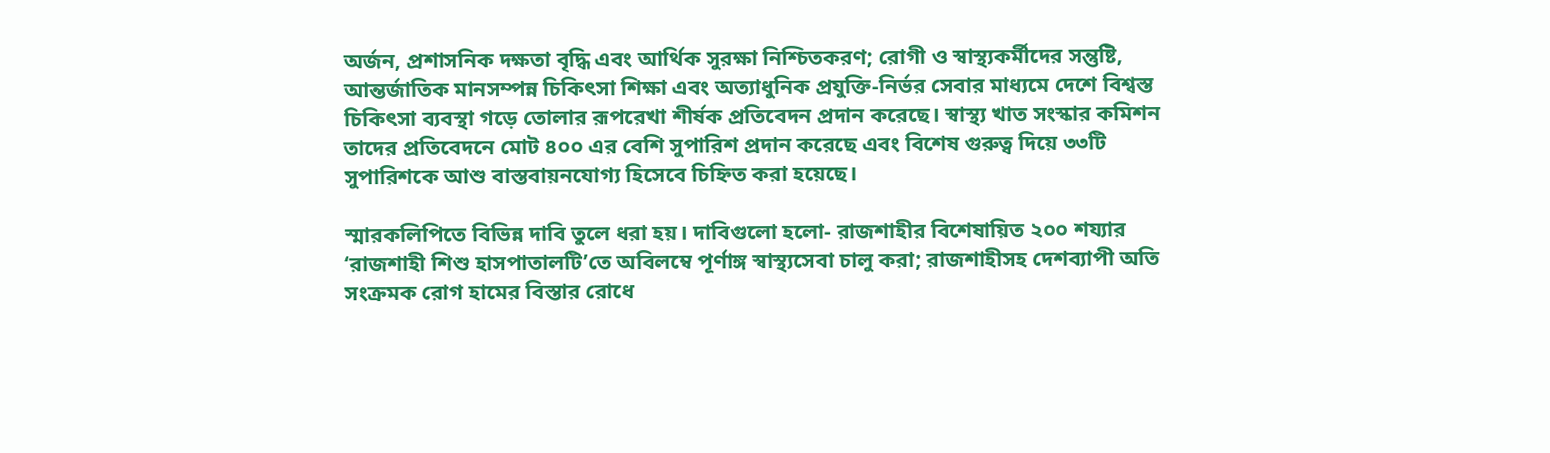অর্জন, প্রশাসনিক দক্ষতা বৃদ্ধি এবং আর্থিক সুরক্ষা নিশ্চিতকরণ; রোগী ও স্বাস্থ্যকর্মীদের সন্তুষ্টি, আন্তর্জাতিক মানসম্পন্ন চিকিৎসা শিক্ষা এবং অত্যাধুনিক প্রযুক্তি-নির্ভর সেবার মাধ্যমে দেশে বিশ্বস্ত চিকিৎসা ব্যবস্থা গড়ে তোলার রূপরেখা শীর্ষক প্রতিবেদন প্রদান করেছে। স্বাস্থ্য খাত সংস্কার কমিশন তাদের প্রতিবেদনে মোট ৪০০ এর বেশি সুপারিশ প্রদান করেছে এবং বিশেষ গুরুত্ব দিয়ে ৩৩টি সুপারিশকে আশু বাস্তবায়নযোগ্য হিসেবে চিহ্নিত করা হয়েছে।

স্মারকলিপিতে বিভিন্ন দাবি তুলে ধরা হয়। দাবিগুলো হলো- রাজশাহীর বিশেষায়িত ২০০ শয্যার ‘রাজশাহী শিশু হাসপাতালটি’তে অবিলম্বে পূর্ণাঙ্গ স্বাস্থ্যসেবা চালু করা; রাজশাহীসহ দেশব্যাপী অতি সংক্রমক রোগ হামের বিস্তার রোধে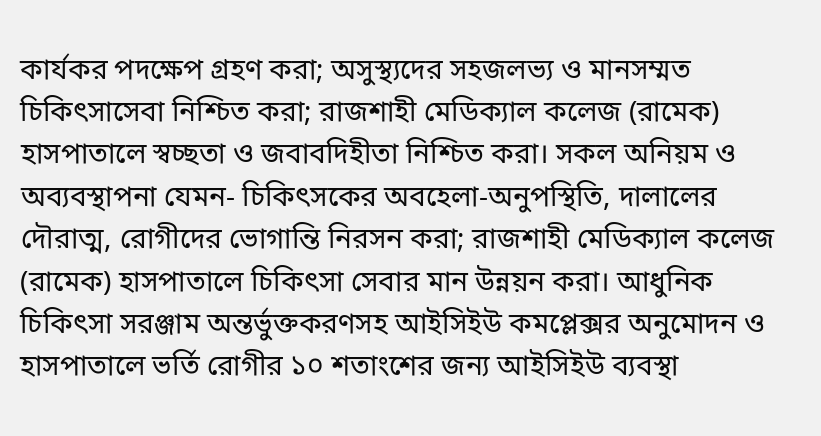কার্যকর পদক্ষেপ গ্রহণ করা; অসুস্থ্যদের সহজলভ্য ও মানসম্মত চিকিৎসাসেবা নিশ্চিত করা; রাজশাহী মেডিক্যাল কলেজ (রামেক) হাসপাতালে স্বচ্ছতা ও জবাবদিহীতা নিশ্চিত করা। সকল অনিয়ম ও অব্যবস্থাপনা যেমন- চিকিৎসকের অবহেলা-অনুপস্থিতি, দালালের দৌরাত্ম, রোগীদের ভোগান্তি নিরসন করা; রাজশাহী মেডিক্যাল কলেজ (রামেক) হাসপাতালে চিকিৎসা সেবার মান উন্নয়ন করা। আধুনিক চিকিৎসা সরঞ্জাম অন্তর্ভুক্তকরণসহ আইসিইউ কমপ্লেক্সর অনুমোদন ও হাসপাতালে ভর্তি রোগীর ১০ শতাংশের জন্য আইসিইউ ব্যবস্থা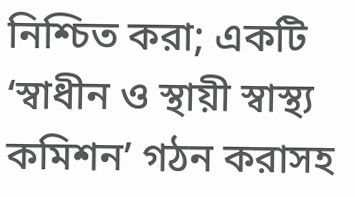নিশ্চিত করা; একটি ‘স্বাধীন ও স্থায়ী স্বাস্থ্য কমিশন’ গঠন করাসহ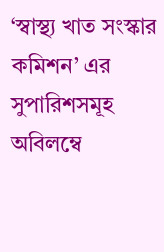‘স্বাস্থ্য খাত সংস্কার কমিশন’ এর সুপারিশসমূহ অবিলম্বে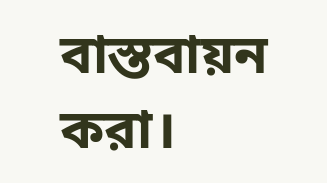বাস্তবায়ন করা।